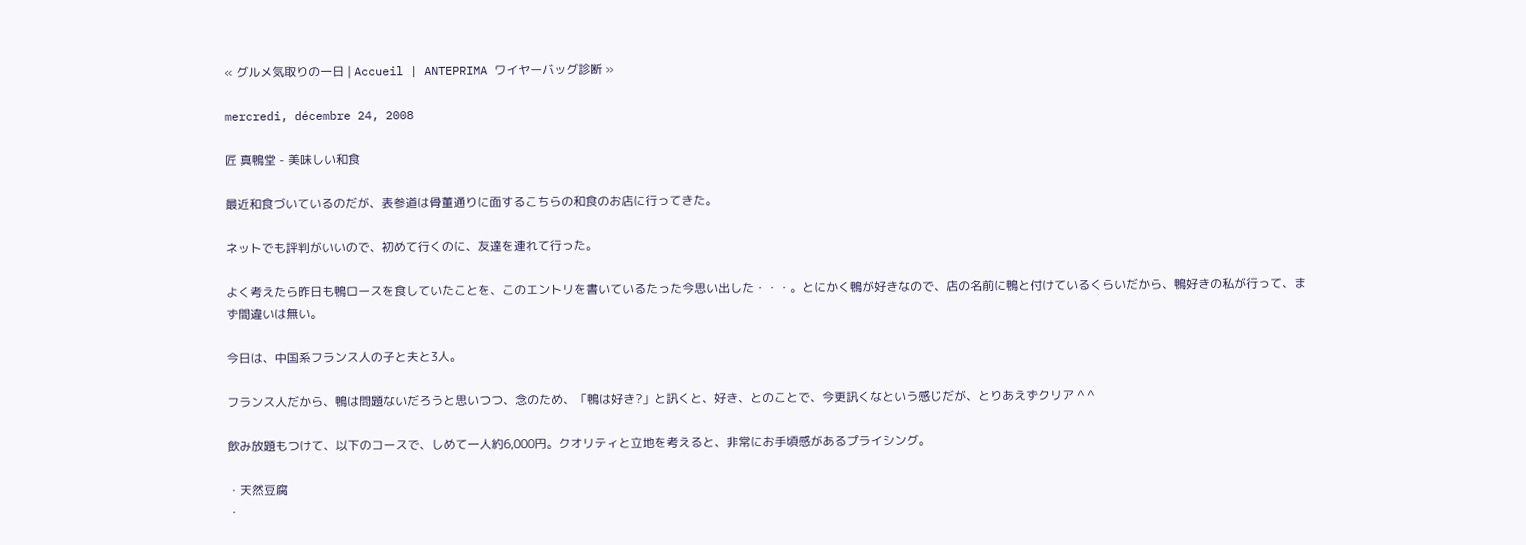« グルメ気取りの一日 | Accueil | ANTEPRIMA ワイヤーバッグ診断 »

mercredi, décembre 24, 2008

匠 真鴨堂 - 美味しい和食

最近和食づいているのだが、表参道は骨董通りに面するこちらの和食のお店に行ってきた。

ネットでも評判がいいので、初めて行くのに、友達を連れて行った。

よく考えたら昨日も鴨ロースを食していたことを、このエントリを書いているたった今思い出した・・・。とにかく鴨が好きなので、店の名前に鴨と付けているくらいだから、鴨好きの私が行って、まず間違いは無い。

今日は、中国系フランス人の子と夫と3人。

フランス人だから、鴨は問題ないだろうと思いつつ、念のため、「鴨は好き?」と訊くと、好き、とのことで、今更訊くなという感じだが、とりあえずクリア ^ ^

飲み放題もつけて、以下のコースで、しめて一人約6,000円。クオリティと立地を考えると、非常にお手頃感があるプライシング。

・天然豆腐
・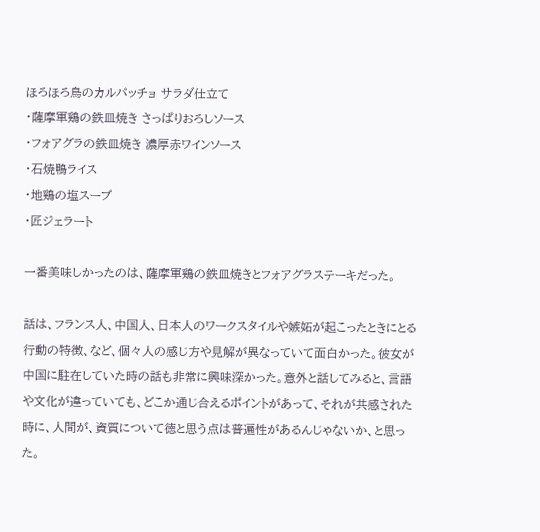ほろほろ鳥のカルパッチョ サラダ仕立て
・薩摩軍鶏の鉄皿焼き さっぱりおろしソース
・フォアグラの鉄皿焼き 濃厚赤ワインソース
・石焼鴨ライス
・地鶏の塩スープ
・匠ジェラート

一番美味しかったのは、薩摩軍鶏の鉄皿焼きとフォアグラステーキだった。

話は、フランス人、中国人、日本人のワークスタイルや嫉妬が起こったときにとる行動の特徴、など、個々人の感じ方や見解が異なっていて面白かった。彼女が中国に駐在していた時の話も非常に興味深かった。意外と話してみると、言語や文化が違っていても、どこか通じ合えるポイントがあって、それが共感された時に、人間が、資質について徳と思う点は普遍性があるんじゃないか、と思った。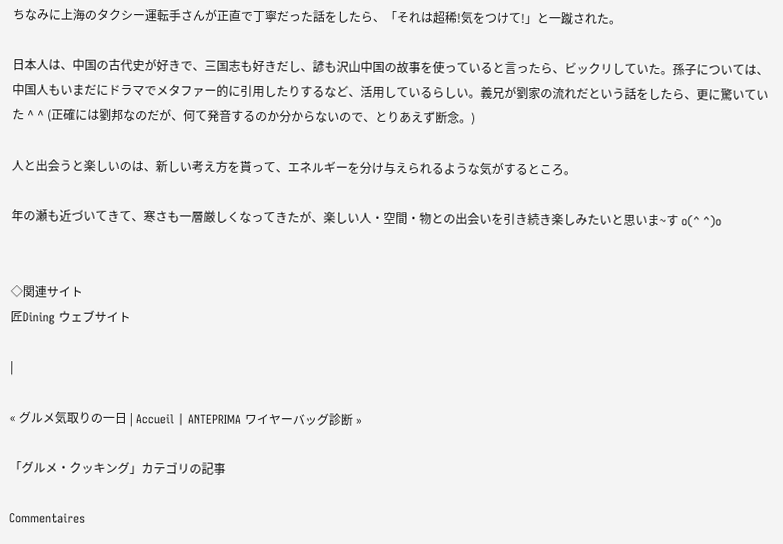ちなみに上海のタクシー運転手さんが正直で丁寧だった話をしたら、「それは超稀!気をつけて!」と一蹴された。

日本人は、中国の古代史が好きで、三国志も好きだし、諺も沢山中国の故事を使っていると言ったら、ビックリしていた。孫子については、中国人もいまだにドラマでメタファー的に引用したりするなど、活用しているらしい。義兄が劉家の流れだという話をしたら、更に驚いていた ^ ^ (正確には劉邦なのだが、何て発音するのか分からないので、とりあえず断念。)

人と出会うと楽しいのは、新しい考え方を貰って、エネルギーを分け与えられるような気がするところ。

年の瀬も近づいてきて、寒さも一層厳しくなってきたが、楽しい人・空間・物との出会いを引き続き楽しみたいと思いま~す o(^ ^)o


◇関連サイト
匠Dining ウェブサイト

|

« グルメ気取りの一日 | Accueil | ANTEPRIMA ワイヤーバッグ診断 »

「グルメ・クッキング」カテゴリの記事

Commentaires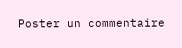Poster un commentaire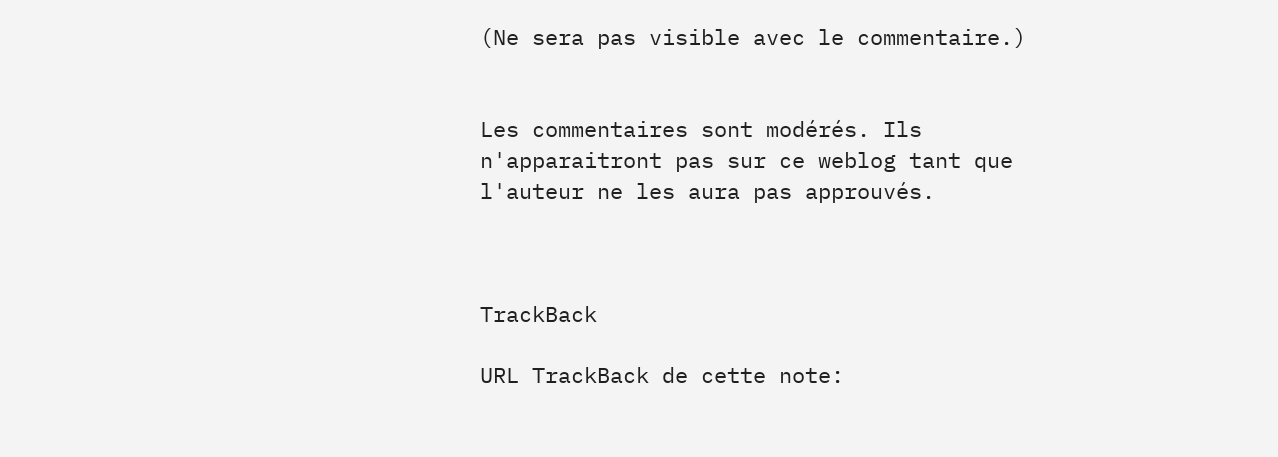(Ne sera pas visible avec le commentaire.)


Les commentaires sont modérés. Ils n'apparaitront pas sur ce weblog tant que l'auteur ne les aura pas approuvés.



TrackBack

URL TrackBack de cette note: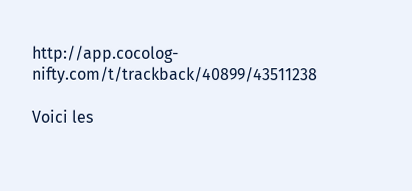http://app.cocolog-nifty.com/t/trackback/40899/43511238

Voici les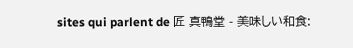sites qui parlent de 匠 真鴨堂 - 美味しい和食: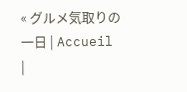« グルメ気取りの一日 | Accueil |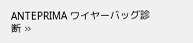ANTEPRIMA ワイヤーバッグ診断 »